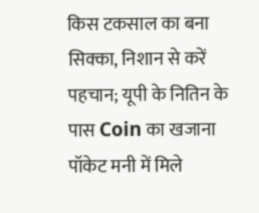किस टकसाल का बना सिक्का, निशान से करें पहचान; यूपी के नितिन के पास Coin का खजाना
पॉकेट मनी में मिले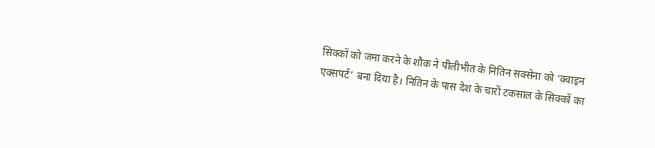सिक्कों को जमा करने के शौक ने पीलीभीत के नितिन सक्सेना को ‘क्वाइन एक्सपर्ट’ बना दिया है। नितिन के पास देश के चारों टकसाल के सिक्कों का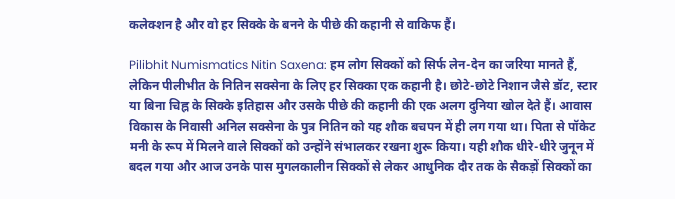कलेक्शन है और वो हर सिक्के के बनने के पीछे की कहानी से वाकिफ हैं।

Pilibhit Numismatics Nitin Saxena: हम लोग सिक्कों को सिर्फ लेन-देन का जरिया मानते हैं, लेकिन पीलीभीत के नितिन सक्सेना के लिए हर सिक्का एक कहानी है। छोटे-छोटे निशान जैसे डॉट, स्टार या बिना चिह्न के सिक्के इतिहास और उसके पीछे की कहानी की एक अलग दुनिया खोल देते हैं। आवास विकास के निवासी अनिल सक्सेना के पुत्र नितिन को यह शौक बचपन में ही लग गया था। पिता से पॉकेट मनी के रूप में मिलने वाले सिक्कों को उन्होंने संभालकर रखना शुरू किया। यही शौक धीरे-धीरे जुनून में बदल गया और आज उनके पास मुगलकालीन सिक्कों से लेकर आधुनिक दौर तक के सैकड़ों सिक्कों का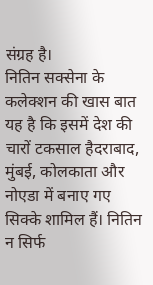संग्रह है।
नितिन सक्सेना के कलेक्शन की खास बात यह है कि इसमें देश की चारों टकसाल हैदराबाद, मुंबई, कोलकाता और नोएडा में बनाए गए सिक्के शामिल हैं। नितिन न सिर्फ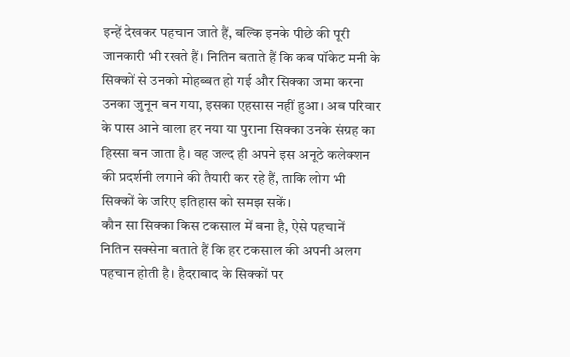इन्हें देखकर पहचान जाते हैं, बल्कि इनके पीछे की पूरी जानकारी भी रखते हैं। नितिन बताते हैं कि कब पॉकेट मनी के सिक्कों से उनको मोहब्बत हो गई और सिक्का जमा करना उनका जुनून बन गया, इसका एहसास नहीं हुआ। अब परिवार के पास आने वाला हर नया या पुराना सिक्का उनके संग्रह का हिस्सा बन जाता है। वह जल्द ही अपने इस अनूठे कलेक्शन की प्रदर्शनी लगाने की तैयारी कर रहे हैं, ताकि लोग भी सिक्कों के जरिए इतिहास को समझ सकें।
कौन सा सिक्का किस टकसाल में बना है, ऐसे पहचानें
नितिन सक्सेना बताते हैं कि हर टकसाल की अपनी अलग पहचान होती है। हैदराबाद के सिक्कों पर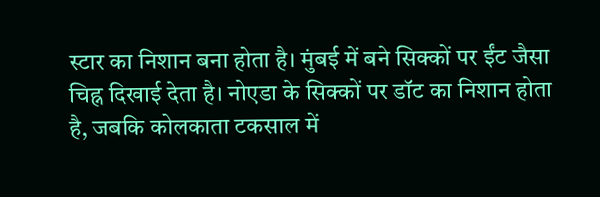स्टार का निशान बना होता है। मुंबई में बने सिक्कों पर ईंट जैसा चिह्न दिखाई देता है। नोएडा के सिक्कों पर डॉट का निशान होता है, जबकि कोलकाता टकसाल में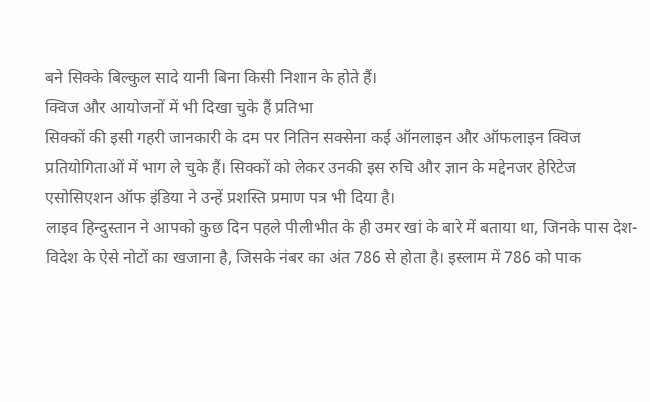बने सिक्के बिल्कुल सादे यानी बिना किसी निशान के होते हैं।
क्विज और आयोजनों में भी दिखा चुके हैं प्रतिभा
सिक्कों की इसी गहरी जानकारी के दम पर नितिन सक्सेना कई ऑनलाइन और ऑफलाइन क्विज प्रतियोगिताओं में भाग ले चुके हैं। सिक्कों को लेकर उनकी इस रुचि और ज्ञान के मद्देनजर हेरिटेज एसोसिएशन ऑफ इंडिया ने उन्हें प्रशस्ति प्रमाण पत्र भी दिया है।
लाइव हिन्दुस्तान ने आपको कुछ दिन पहले पीलीभीत के ही उमर खां के बारे में बताया था, जिनके पास देश-विदेश के ऐसे नोटों का खजाना है, जिसके नंबर का अंत 786 से होता है। इस्लाम में 786 को पाक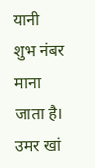यानी शुभ नंबर माना जाता है। उमर खां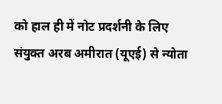को हाल ही में नोट प्रदर्शनी के लिए संयुक्त अरब अमीरात (यूएई) से न्योता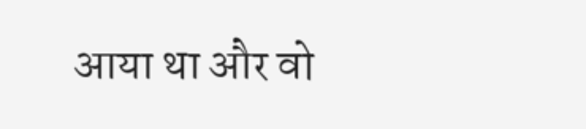आया था और वो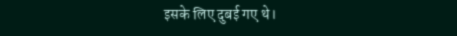इसके लिए दुबई गए थे।